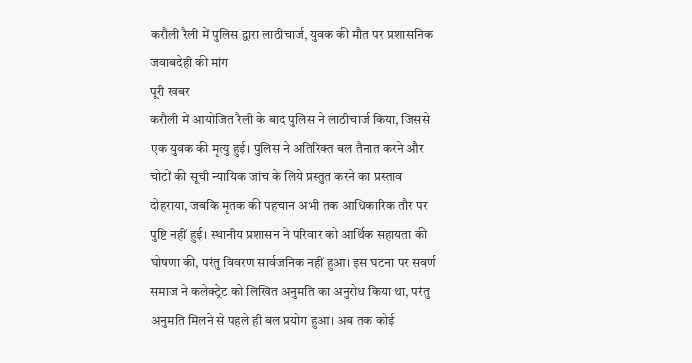करौली रैली में पुलिस द्वारा लाठीचार्ज, युवक की मौत पर प्रशासनिक जवाबदेही की मांग
पूरी खबर
करौली में आयोजित रैली के बाद पुलिस ने लाठीचार्ज किया, जिससे एक युवक की मृत्यु हुई। पुलिस ने अतिरिक्त बल तैनात करने और चोटों की सूची न्यायिक जांच के लिये प्रस्तुत करने का प्रस्ताव दोहराया, जबकि मृतक की पहचान अभी तक आधिकारिक तौर पर पुष्टि नहीं हुई। स्थानीय प्रशासन ने परिवार को आर्थिक सहायता की घोषणा की, परंतु विवरण सार्वजनिक नहीं हुआ। इस घटना पर सवर्ण समाज ने कलेक्ट्रेट को लिखित अनुमति का अनुरोध किया था, परंतु अनुमति मिलने से पहले ही बल प्रयोग हुआ। अब तक कोई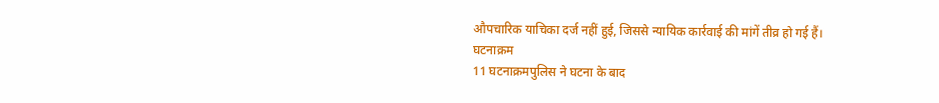औपचारिक याचिका दर्ज नहीं हुई, जिससे न्यायिक कार्रवाई की मांगें तीव्र हो गई हैं।
घटनाक्रम
11 घटनाक्रमपुलिस ने घटना के बाद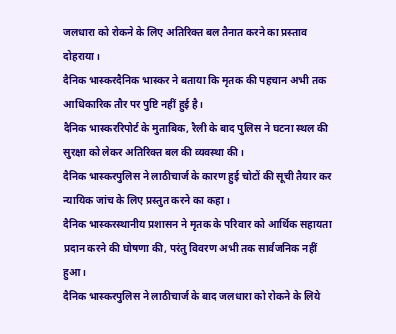जलधारा को रोकने के लिए अतिरिक्त बल तैनात करने का प्रस्ताव दोहराया।
दैनिक भास्करदैनिक भास्कर ने बताया कि मृतक की पहचान अभी तक आधिकारिक तौर पर पुष्टि नहीं हुई है।
दैनिक भास्कररिपोर्ट के मुताबिक, रैली के बाद पुलिस ने घटना स्थल की सुरक्षा को लेकर अतिरिक्त बल की व्यवस्था की।
दैनिक भास्करपुलिस ने लाठीचार्ज के कारण हुई चोटों की सूची तैयार कर न्यायिक जांच के लिए प्रस्तुत करने का कहा।
दैनिक भास्करस्थानीय प्रशासन ने मृतक के परिवार को आर्थिक सहायता प्रदान करने की घोषणा की, परंतु विवरण अभी तक सार्वजनिक नहीं हुआ।
दैनिक भास्करपुलिस ने लाठीचार्ज के बाद जलधारा को रोकने के लिये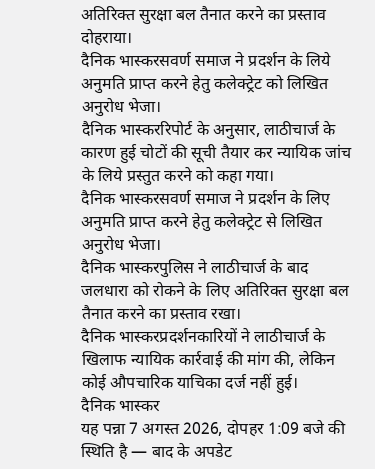अतिरिक्त सुरक्षा बल तैनात करने का प्रस्ताव दोहराया।
दैनिक भास्करसवर्ण समाज ने प्रदर्शन के लिये अनुमति प्राप्त करने हेतु कलेक्ट्रेट को लिखित अनुरोध भेजा।
दैनिक भास्कररिपोर्ट के अनुसार, लाठीचार्ज के कारण हुई चोटों की सूची तैयार कर न्यायिक जांच के लिये प्रस्तुत करने को कहा गया।
दैनिक भास्करसवर्ण समाज ने प्रदर्शन के लिए अनुमति प्राप्त करने हेतु कलेक्ट्रेट से लिखित अनुरोध भेजा।
दैनिक भास्करपुलिस ने लाठीचार्ज के बाद जलधारा को रोकने के लिए अतिरिक्त सुरक्षा बल तैनात करने का प्रस्ताव रखा।
दैनिक भास्करप्रदर्शनकारियों ने लाठीचार्ज के खिलाफ न्यायिक कार्रवाई की मांग की, लेकिन कोई औपचारिक याचिका दर्ज नहीं हुई।
दैनिक भास्कर
यह पन्ना 7 अगस्त 2026, दोपहर 1:09 बजे की स्थिति है — बाद के अपडेट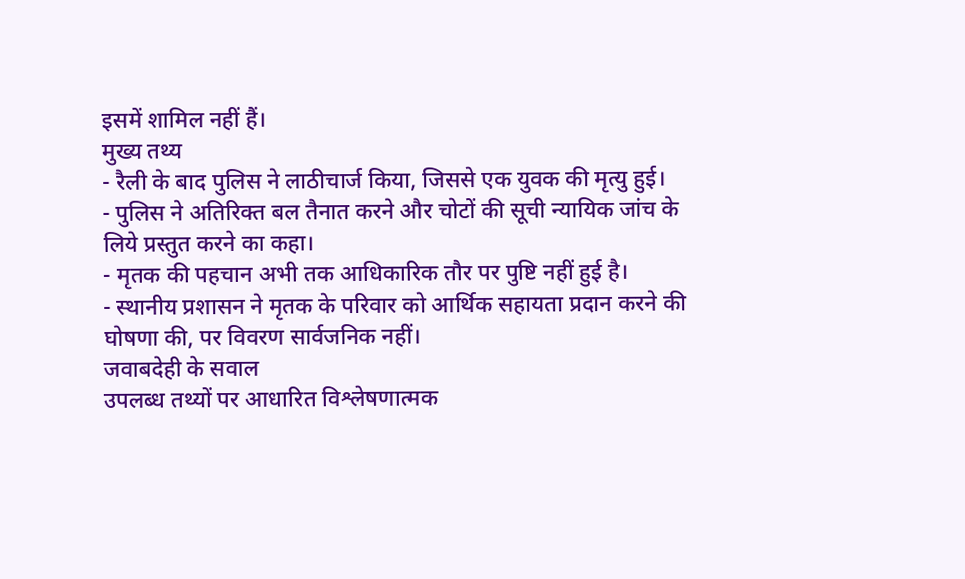इसमें शामिल नहीं हैं।
मुख्य तथ्य
- रैली के बाद पुलिस ने लाठीचार्ज किया, जिससे एक युवक की मृत्यु हुई।
- पुलिस ने अतिरिक्त बल तैनात करने और चोटों की सूची न्यायिक जांच के लिये प्रस्तुत करने का कहा।
- मृतक की पहचान अभी तक आधिकारिक तौर पर पुष्टि नहीं हुई है।
- स्थानीय प्रशासन ने मृतक के परिवार को आर्थिक सहायता प्रदान करने की घोषणा की, पर विवरण सार्वजनिक नहीं।
जवाबदेही के सवाल
उपलब्ध तथ्यों पर आधारित विश्लेषणात्मक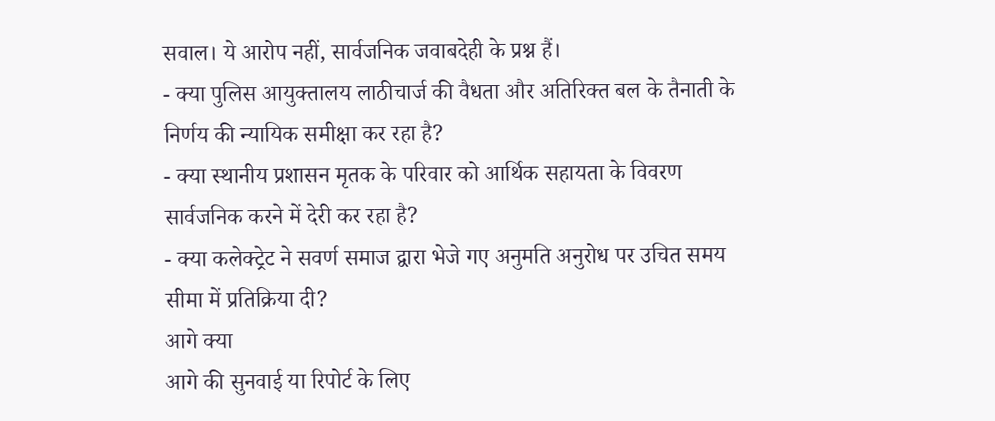सवाल। ये आरोप नहीं, सार्वजनिक जवाबदेही के प्रश्न हैं।
- क्या पुलिस आयुक्तालय लाठीचार्ज की वैधता और अतिरिक्त बल के तैनाती के निर्णय की न्यायिक समीक्षा कर रहा है?
- क्या स्थानीय प्रशासन मृतक के परिवार को आर्थिक सहायता के विवरण सार्वजनिक करने में देरी कर रहा है?
- क्या कलेक्ट्रेट ने सवर्ण समाज द्वारा भेजे गए अनुमति अनुरोध पर उचित समय सीमा में प्रतिक्रिया दी?
आगे क्या
आगे की सुनवाई या रिपोर्ट के लिए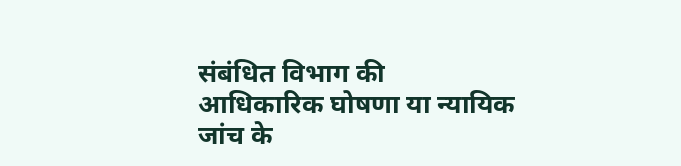संबंधित विभाग की आधिकारिक घोषणा या न्यायिक जांच के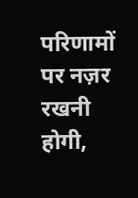परिणामों पर नज़र रखनी होगी,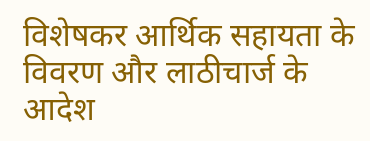विशेषकर आर्थिक सहायता के विवरण और लाठीचार्ज के आदेश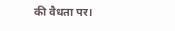की वैधता पर।